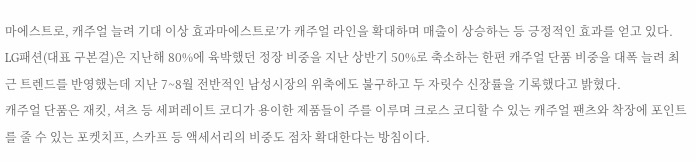마에스트로, 캐주얼 늘려 기대 이상 효과마에스트로’가 캐주얼 라인을 확대하며 매출이 상승하는 등 긍정적인 효과를 얻고 있다.
LG패션(대표 구본걸)은 지난해 80%에 육박했던 정장 비중을 지난 상반기 50%로 축소하는 한편 캐주얼 단품 비중을 대폭 늘려 최근 트렌드를 반영했는데 지난 7~8월 전반적인 남성시장의 위축에도 불구하고 두 자릿수 신장률을 기록했다고 밝혔다.
캐주얼 단품은 재킷, 셔츠 등 세퍼레이트 코디가 용이한 제품들이 주를 이루며 크로스 코디할 수 있는 캐주얼 팬츠와 착장에 포인트를 줄 수 있는 포켓치프, 스카프 등 액세서리의 비중도 점차 확대한다는 방침이다.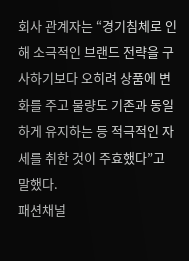회사 관계자는 “경기침체로 인해 소극적인 브랜드 전략을 구사하기보다 오히려 상품에 변화를 주고 물량도 기존과 동일하게 유지하는 등 적극적인 자세를 취한 것이 주효했다”고 말했다.
패션채널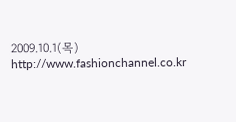2009.10.1(목) http://www.fashionchannel.co.kr